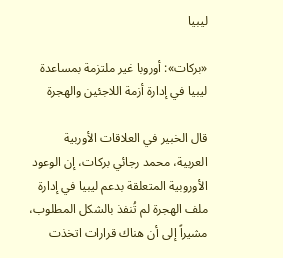ليبيا

«بركات»: أوروبا غير ملتزمة بمساعدة ليبيا في إدارة أزمة اللاجئين والهجرة

قال الخبير في العلاقات الأوربية العربية، محمد رجائي بركات، إن الوعود الأوروبية المتعلقة بدعم ليبيا في إدارة ملف الهجرة لم تُنفذ بالشكل المطلوب، مشيراً إلى أن هناك قرارات اتخذت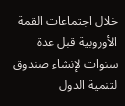خلال اجتماعات القمة الأوروبية قبل عدة سنوات لإنشاء صندوق لتنمية الدول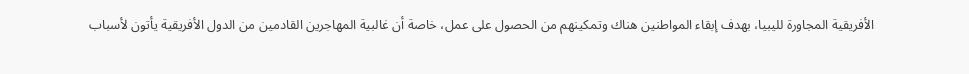الأفريقية المجاورة لليبيا، بهدف إبقاء المواطنين هناك وتمكينهم من الحصول على عمل، خاصة أن غالبية المهاجرين القادمين من الدول الأفريقية يأتون لأسباب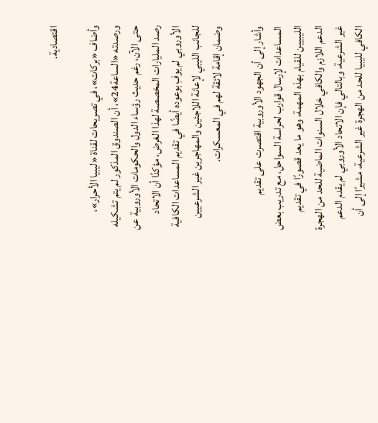اقتصادية.

وأضاف «بركات»، في تصريحات لقناة «ليبيا الأحرار»، ورصدته «الساعة24»، أن الصندوق المذكور لم يتم تشكيله حتى الآن، رغم حديث رؤساء الدول والحكومات الأوروبية عن رصد المليارات المخصصة لهذا الغرض، مؤكدًا أن الاتحاد الأوروبي لم يوفِ بوعوده أيضًا في تقديم المساعدات الكافية للجانب الليبي لإعانة اللاجئين والمهاجرين غير الشرعيين وضمان إقامة لائقة لهم في المعسكرات.

وأشار إلى أن الجهود الأوروبية اقتصرت على تقديم المساعدات لإرسال قوارب لحراسة السواحل، مع تدريب بعض الليبيين للقيام بهذه المهمة، وهو ما يعد قصورًا في تقديم الدعم اللازم والكافي خلال السنوات الماضية للحد من الهجرة غير الشرعية، وبالتالي فإن الاتحاد الأوروبي لم يقدم الدعم الكافي لليبيا للحد من الهجرة غير الشرعية، مشيرًا إلى أن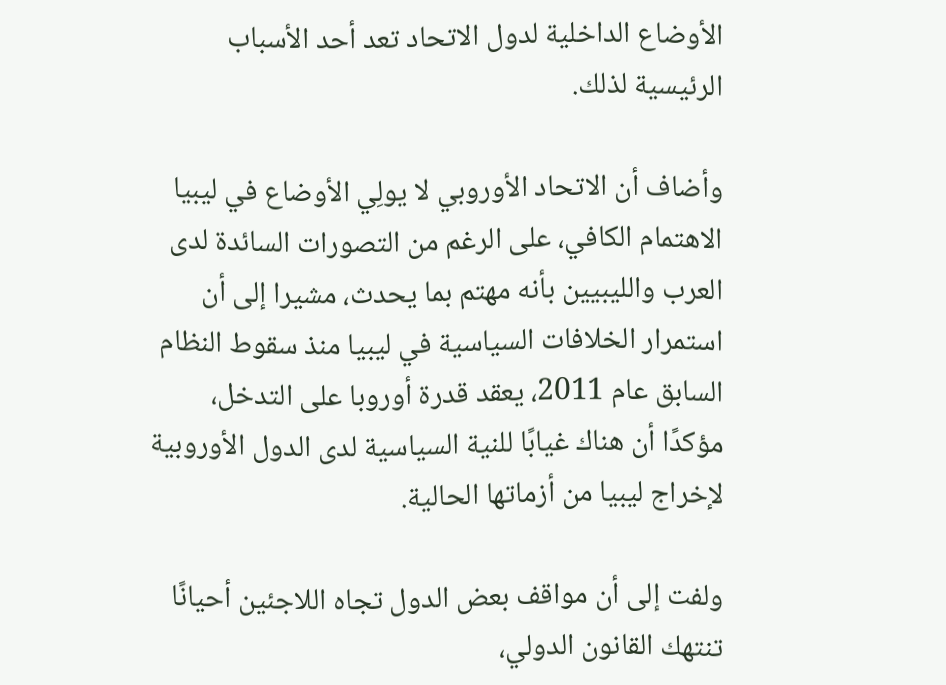الأوضاع الداخلية لدول الاتحاد تعد أحد الأسباب الرئيسية لذلك.

وأضاف أن الاتحاد الأوروبي لا يولِي الأوضاع في ليبيا الاهتمام الكافي، على الرغم من التصورات السائدة لدى العرب والليبيين بأنه مهتم بما يحدث، مشيرا إلى أن استمرار الخلافات السياسية في ليبيا منذ سقوط النظام السابق عام 2011، يعقد قدرة أوروبا على التدخل، مؤكدًا أن هناك غيابًا للنية السياسية لدى الدول الأوروبية لإخراج ليبيا من أزماتها الحالية.

ولفت إلى أن مواقف بعض الدول تجاه اللاجئين أحيانًا تنتهك القانون الدولي،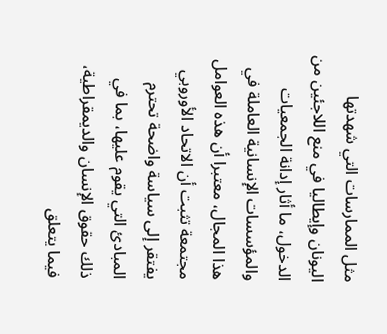مثل الممارسات التي شهدتها اليونان وإيطاليا في منع اللاجئين من الدخول، ما أثار إدانة الجمعيات والمؤسسات الإنسانية العاملة في هذا المجال، معتبرا أن هذه العوامل مجتمعة تثبت أن الاتحاد الأوروبي يفتقر إلى سياسة واضحة تحترم المبادئ التي يقوم عليها، بما في ذلك حقوق الإنسان والديمقراطية، فيما يتعلق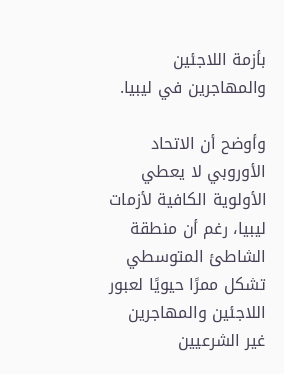بأزمة اللاجئين والمهاجرين في ليبيا.

وأوضح أن الاتحاد الأوروبي لا يعطي الأولوية الكافية لأزمات ليبيا، رغم أن منطقة الشاطئ المتوسطي تشكل ممرًا حيويًا لعبور اللاجئين والمهاجرين غير الشرعيين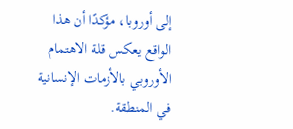إلى أوروبا، مؤكدًا أن هذا الواقع يعكس قلة الاهتمام الأوروبي بالأزمات الإنسانية في المنطقة.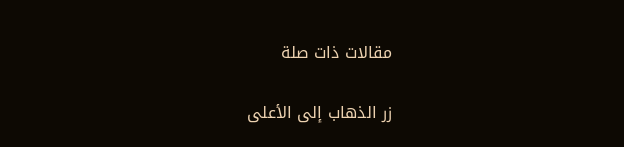مقالات ذات صلة

زر الذهاب إلى الأعلى